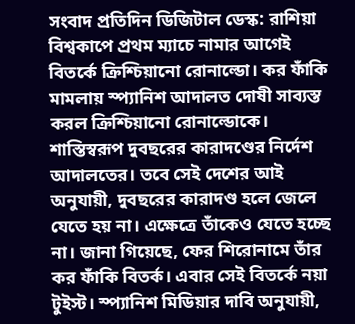সংবাদ প্রতিদিন ডিজিটাল ডেস্ক: রাশিয়া বিশ্বকাপে প্রথম ম্যাচে নামার আগেই বিতর্কে ক্রিশ্চিয়ানো রোনাল্ডো। কর ফাঁকি মামলায় স্প্যানিশ আদালত দোষী সাব্যস্ত করল ক্রিশ্চিয়ানো রোনাল্ডোকে। শাস্তিস্বরূপ দুবছরের কারাদণ্ডের নির্দেশ আদালতের। তবে সেই দেশের আই অনুযায়ী, দুবছরের কারাদণ্ড হলে জেলে যেতে হয় না। এক্ষেত্রে তাঁকেও যেতে হচ্ছে না। জানা গিয়েছে, ফের শিরোনামে তাঁর কর ফাঁকি বিতর্ক। এবার সেই বিতর্কে নয়া টুইস্ট। স্প্যানিশ মিডিয়ার দাবি অনুযায়ী,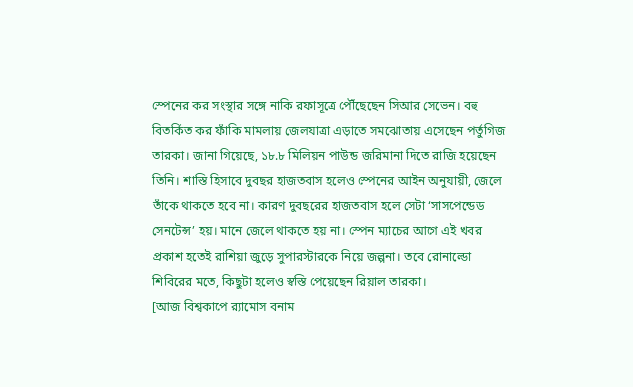স্পেনের কর সংস্থার সঙ্গে নাকি রফাসূত্রে পৌঁছেছেন সিআর সেভেন। বহু বিতর্কিত কর ফাঁকি মামলায় জেলযাত্রা এড়াতে সমঝোতায় এসেছেন পর্তুগিজ তারকা। জানা গিয়েছে, ১৮.৮ মিলিয়ন পাউন্ড জরিমানা দিতে রাজি হয়েছেন তিনি। শাস্তি হিসাবে দুবছর হাজতবাস হলেও স্পেনের আইন অনুযায়ী, জেলে তাঁকে থাকতে হবে না। কারণ দুবছরের হাজতবাস হলে সেটা ‘সাসপেন্ডেড সেনটেন্স’ হয়। মানে জেলে থাকতে হয় না। স্পেন ম্যাচের আগে এই খবর প্রকাশ হতেই রাশিয়া জুড়ে সুপারস্টারকে নিয়ে জল্পনা। তবে রোনাল্ডো শিবিরের মতে, কিছুটা হলেও স্বস্তি পেয়েছেন রিয়াল তারকা।
[আজ বিশ্বকাপে ব়্যামোস বনাম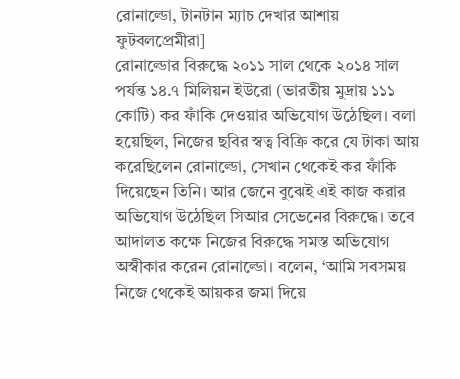রোনাল্ডো, টানটান ম্যাচ দেখার আশায় ফুটবলপ্রেমীরা]
রোনাল্ডোর বিরুদ্ধে ২০১১ সাল থেকে ২০১৪ সাল পর্যন্ত ১৪.৭ মিলিয়ন ইউরো (ভারতীয় মুদ্রায় ১১১ কোটি) কর ফাঁকি দেওয়ার অভিযোগ উঠেছিল। বলা হয়েছিল, নিজের ছবির স্বত্ব বিক্রি করে যে টাকা আয় করেছিলেন রোনাল্ডো, সেখান থেকেই কর ফাঁকি দিয়েছেন তিনি। আর জেনে বুঝেই এই কাজ করার অভিযোগ উঠেছিল সিআর সেভেনের বিরুদ্ধে। তবে আদালত কক্ষে নিজের বিরুদ্ধে সমস্ত অভিযোগ অস্বীকার করেন রোনাল্ডো। বলেন, ‘আমি সবসময় নিজে থেকেই আয়কর জমা দিয়ে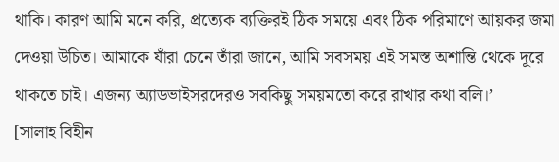থাকি। কারণ আমি মনে করি, প্রত্যেক ব্যক্তিরই ঠিক সময়ে এবং ঠিক পরিমাণে আয়কর জমা দেওয়া উচিত। আমাকে যাঁরা চেনে তাঁরা জানে, আমি সবসময় এই সমস্ত অশান্তি থেকে দূরে থাকতে চাই। এজন্য অ্যাডভাইসরদেরও সবকিছু সময়মতো করে রাখার কথা বলি।’
[সালাহ বিহীন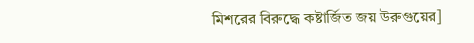মিশরের বিরুদ্ধে কষ্টার্জিত জয় উরুগুয়ের]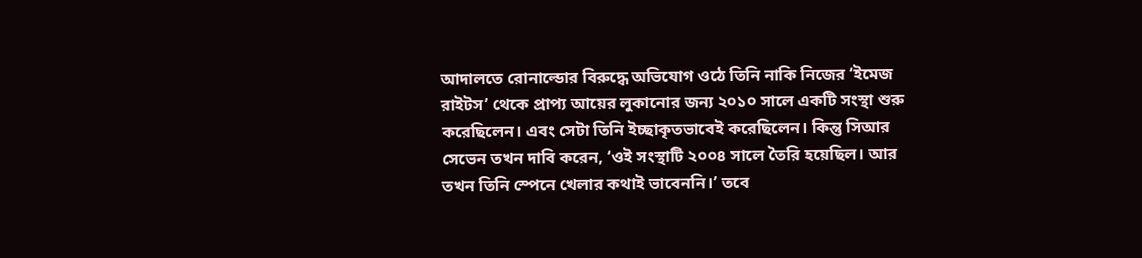আদালতে রোনাল্ডোর বিরুদ্ধে অভিযোগ ওঠে তিনি নাকি নিজের ‘ইমেজ রাইটস’ থেকে প্রাপ্য আয়ের লুকানোর জন্য ২০১০ সালে একটি সংস্থা শুরু করেছিলেন। এবং সেটা তিনি ইচ্ছাকৃতভাবেই করেছিলেন। কিন্তু সিআর সেভেন তখন দাবি করেন, ‘ওই সংস্থাটি ২০০৪ সালে তৈরি হয়েছিল। আর তখন তিনি স্পেনে খেলার কথাই ভাবেননি।’ তবে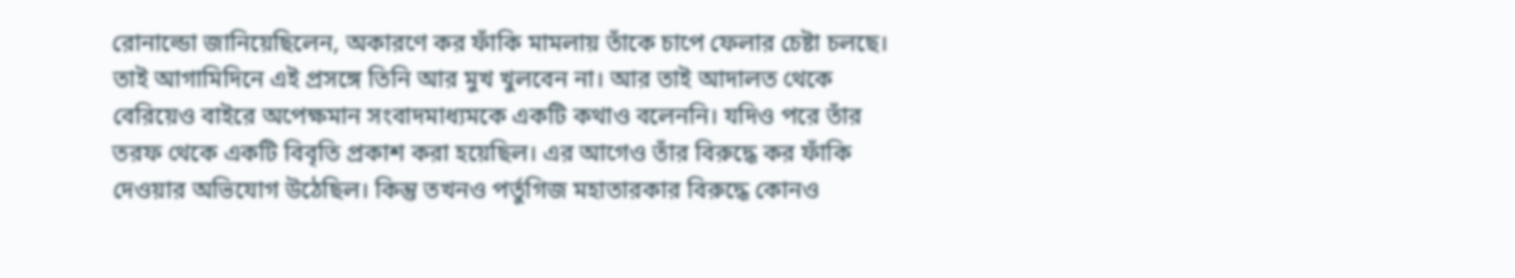রোনাল্ডো জানিয়েছিলেন, অকারণে কর ফাঁকি মামলায় তাঁকে চাপে ফেলার চেষ্টা চলছে। তাই আগামিদিনে এই প্রসঙ্গে তিনি আর মুখ খুলবেন না। আর তাই আদালত থেকে বেরিয়েও বাইরে অপেক্ষমান সংবাদমাধ্যমকে একটি কথাও বলেননি। যদিও পরে তাঁর তরফ থেকে একটি বিবৃতি প্রকাশ করা হয়েছিল। এর আগেও তাঁর বিরুদ্ধে কর ফাঁকি দেওয়ার অভিযোগ উঠেছিল। কিন্তু তখনও পর্তুগিজ মহাতারকার বিরুদ্ধে কোনও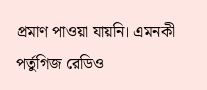প্রমাণ পাওয়া যায়নি। এমনকী পর্তুগিজ রেডিও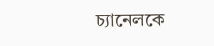চ্যানেলকে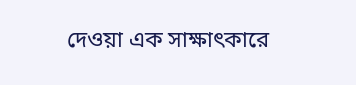দেওয়া এক সাক্ষাৎকারে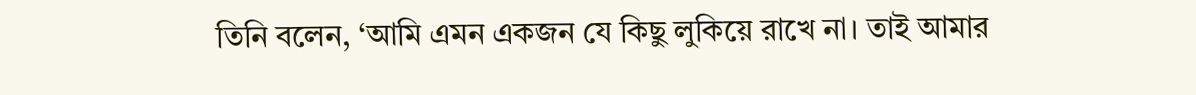তিনি বলেন, ‘আমি এমন একজন যে কিছু লুকিয়ে রাখে না। তাই আমার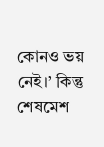কোনও ভয় নেই।’ কিন্তু শেষমেশ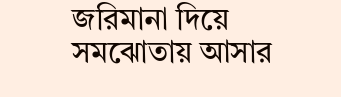জরিমানা দিয়ে সমঝোতায় আসার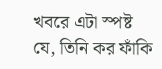খবরে এটা স্পষ্ট যে, তিনি কর ফাঁকি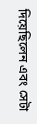দিয়েছিলেন এবং সেটা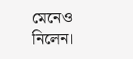মেনেও নিলেন।